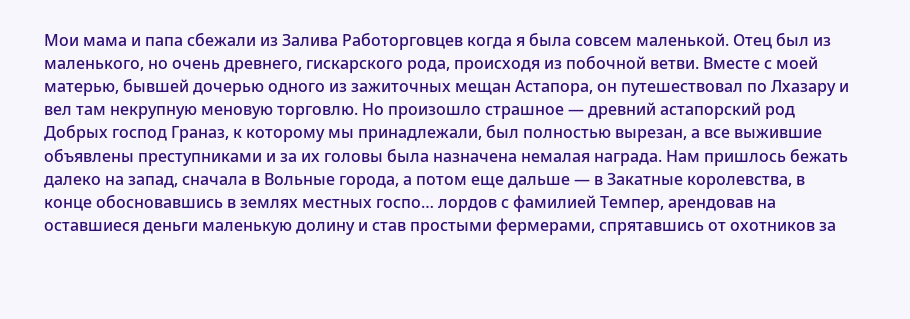Мои мама и папа сбежали из Залива Работорговцев когда я была совсем маленькой. Отец был из маленького, но очень древнего, гискарского рода, происходя из побочной ветви. Вместе с моей матерью, бывшей дочерью одного из зажиточных мещан Астапора, он путешествовал по Лхазару и вел там некрупную меновую торговлю. Но произошло страшное — древний астапорский род Добрых господ Граназ, к которому мы принадлежали, был полностью вырезан, а все выжившие объявлены преступниками и за их головы была назначена немалая награда. Нам пришлось бежать далеко на запад, сначала в Вольные города, а потом еще дальше — в Закатные королевства, в конце обосновавшись в землях местных госпо… лордов с фамилией Темпер, арендовав на оставшиеся деньги маленькую долину и став простыми фермерами, спрятавшись от охотников за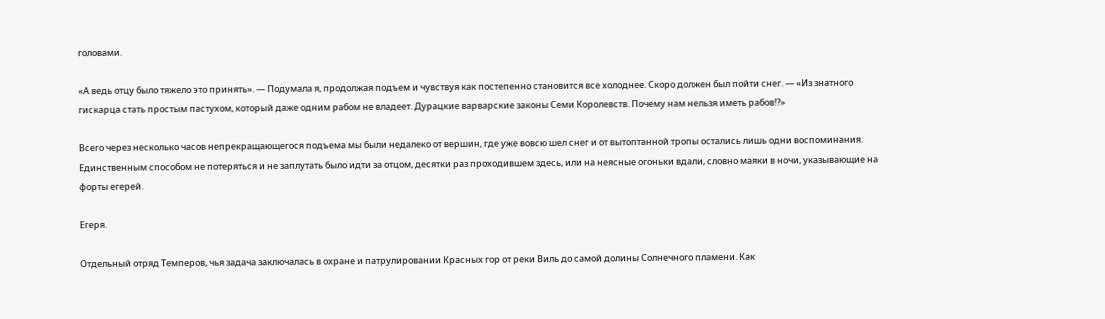головами.

«А ведь отцу было тяжело это принять». — Подумала я, продолжая подъем и чувствуя как постепенно становится все холоднее. Скоро должен был пойти снег. — «Из знатного гискарца стать простым пастухом, который даже одним рабом не владеет. Дурацкие варварские законы Семи Королевств. Почему нам нельзя иметь рабов⁉»

Всего через несколько часов непрекращающегося подъема мы были недалеко от вершин, где уже вовсю шел снег и от вытоптанной тропы остались лишь одни воспоминания. Единственным способом не потеряться и не заплутать было идти за отцом, десятки раз проходившем здесь, или на неясные огоньки вдали, словно маяки в ночи, указывающие на форты егерей.

Егеря.

Отдельный отряд Темперов, чья задача заключалась в охране и патрулировании Красных гор от реки Виль до самой долины Солнечного пламени. Как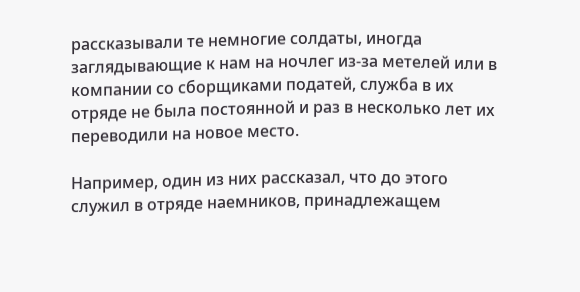рассказывали те немногие солдаты, иногда заглядывающие к нам на ночлег из-за метелей или в компании со сборщиками податей, служба в их отряде не была постоянной и раз в несколько лет их переводили на новое место.

Например, один из них рассказал, что до этого служил в отряде наемников, принадлежащем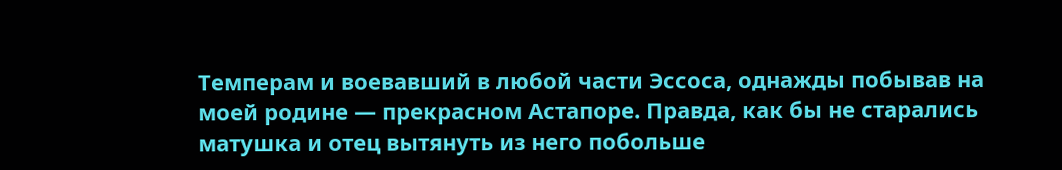Темперам и воевавший в любой части Эссоса, однажды побывав на моей родине — прекрасном Астапоре. Правда, как бы не старались матушка и отец вытянуть из него побольше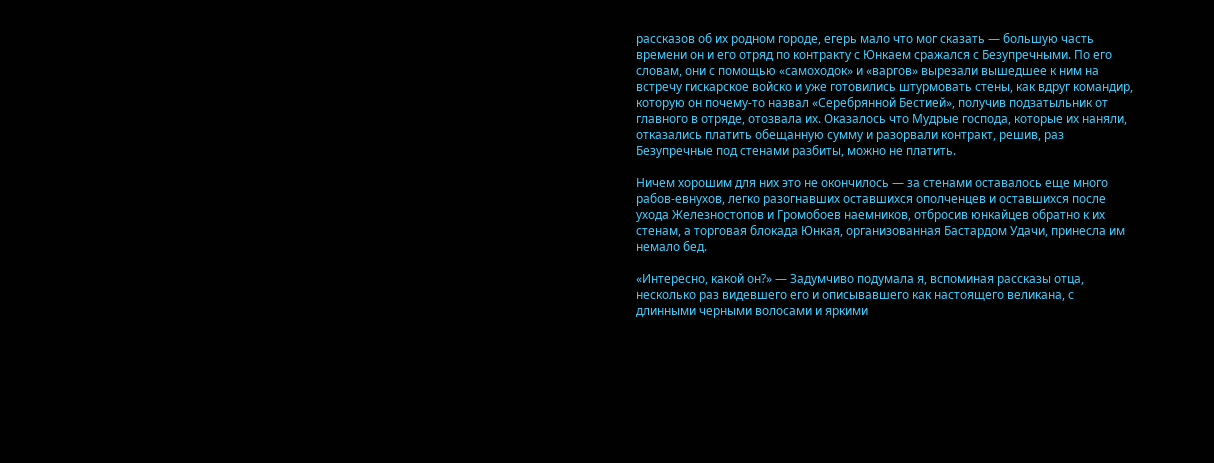рассказов об их родном городе, егерь мало что мог сказать — большую часть времени он и его отряд по контракту с Юнкаем сражался с Безупречными. По его словам, они с помощью «самоходок» и «варгов» вырезали вышедшее к ним на встречу гискарское войско и уже готовились штурмовать стены, как вдруг командир, которую он почему-то назвал «Серебрянной Бестией», получив подзатыльник от главного в отряде, отозвала их. Оказалось что Мудрые господа, которые их наняли, отказались платить обещанную сумму и разорвали контракт, решив, раз Безупречные под стенами разбиты, можно не платить.

Ничем хорошим для них это не окончилось — за стенами оставалось еще много рабов-евнухов, легко разогнавших оставшихся ополченцев и оставшихся после ухода Железностопов и Громобоев наемников, отбросив юнкайцев обратно к их стенам, а торговая блокада Юнкая, организованная Бастардом Удачи, принесла им немало бед.

«Интересно, какой он?» — Задумчиво подумала я, вспоминая рассказы отца, несколько раз видевшего его и описывавшего как настоящего великана, с длинными черными волосами и яркими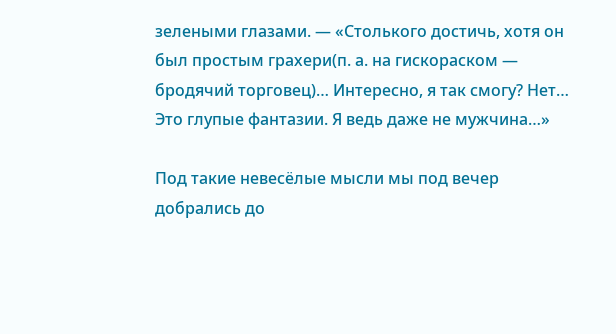зелеными глазами. — «Столького достичь, хотя он был простым грахери(п. а. на гискораском — бродячий торговец)… Интересно, я так смогу? Нет… Это глупые фантазии. Я ведь даже не мужчина…»

Под такие невесёлые мысли мы под вечер добрались до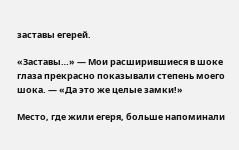заставы егерей.

«Заставы…» — Мои расширившиеся в шоке глаза прекрасно показывали степень моего шока. — «Да это же целые замки!»

Место, где жили егеря, больше напоминали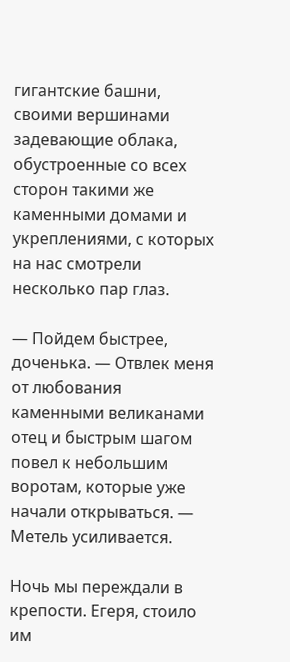гигантские башни, своими вершинами задевающие облака, обустроенные со всех сторон такими же каменными домами и укреплениями, с которых на нас смотрели несколько пар глаз.

— Пойдем быстрее, доченька. — Отвлек меня от любования каменными великанами отец и быстрым шагом повел к небольшим воротам, которые уже начали открываться. — Метель усиливается.

Ночь мы переждали в крепости. Егеря, стоило им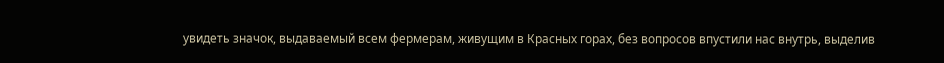увидеть значок, выдаваемый всем фермерам, живущим в Красных горах, без вопросов впустили нас внутрь, выделив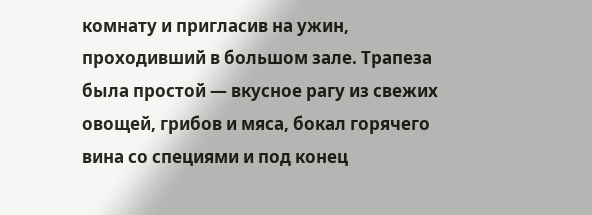комнату и пригласив на ужин, проходивший в большом зале. Трапеза была простой — вкусное рагу из свежих овощей, грибов и мяса, бокал горячего вина со специями и под конец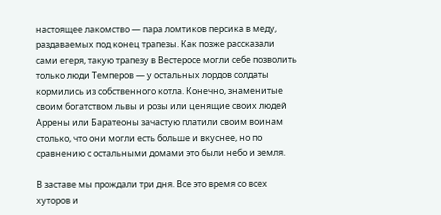настоящее лакомство — пара ломтиков персика в меду, раздаваемых под конец трапезы. Как позже рассказали сами егеря, такую трапезу в Вестеросе могли себе позволить только люди Темперов — у остальных лордов солдаты кормились из собственного котла. Конечно, знаменитые своим богатством львы и розы или ценящие своих людей Аррены или Баратеоны зачастую платили своим воинам столько, что они могли есть больше и вкуснее, но по сравнению с остальными домами это были небо и земля.

В заставе мы прождали три дня. Все это время со всех хуторов и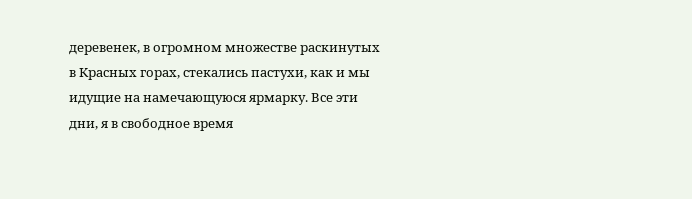деревенек, в огромном множестве раскинутых в Красных горах, стекались пастухи, как и мы идущие на намечающуюся ярмарку. Все эти дни, я в свободное время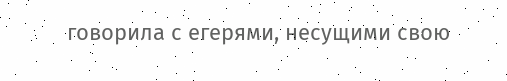говорила с егерями, несущими свою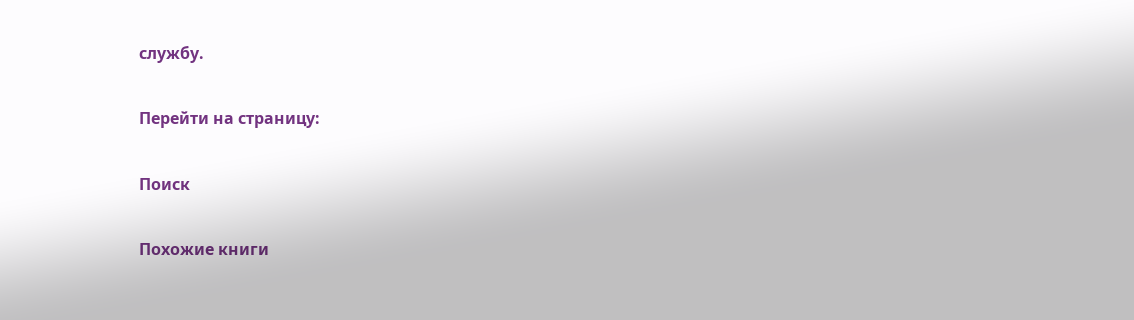службу.

Перейти на страницу:

Поиск

Похожие книги